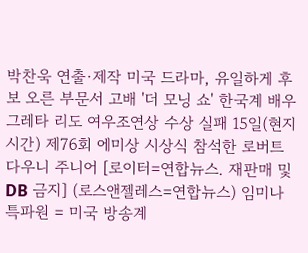박찬욱 연출·제작 미국 드라마, 유일하게 후보 오른 부문서 고배 '더 모닝 쇼' 한국계 배우 그레타 리도 여우조연상 수상 실패 15일(현지시간) 제76회 에미상 시상식 참석한 로버트 다우니 주니어 [로이터=연합뉴스. 재판매 및 DB 금지] (로스앤젤레스=연합뉴스) 임미나 특파원 = 미국 방송계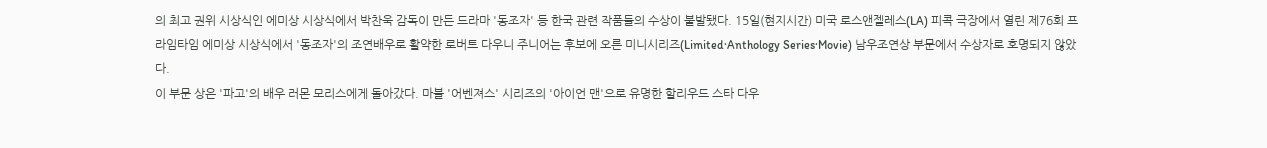의 최고 권위 시상식인 에미상 시상식에서 박찬욱 감독이 만든 드라마 '동조자' 등 한국 관련 작품들의 수상이 불발됐다. 15일(현지시간) 미국 로스앤젤레스(LA) 피콕 극장에서 열린 제76회 프라임타임 에미상 시상식에서 '동조자'의 조연배우로 활약한 로버트 다우니 주니어는 후보에 오른 미니시리즈(Limited·Anthology Series·Movie) 남우조연상 부문에서 수상자로 호명되지 않았다.
이 부문 상은 '파고'의 배우 러몬 모리스에게 돌아갔다. 마블 '어벤져스' 시리즈의 '아이언 맨'으로 유명한 할리우드 스타 다우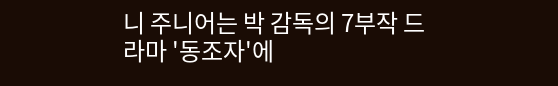니 주니어는 박 감독의 7부작 드라마 '동조자'에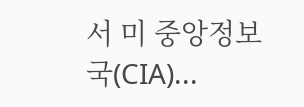서 미 중앙정보국(CIA)...